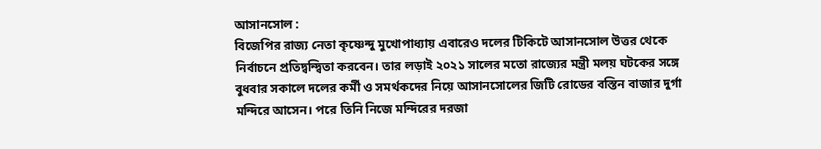আসানসোল :
বিজেপির রাজ্য নেতা কৃষ্ণেন্দু মুখোপাধ্যায় এবারেও দলের টিকিটে আসানসোল উত্তর থেকে নির্বাচনে প্রতিদ্বন্দ্বিতা করবেন। তার লড়াই ২০২১ সালের মতো রাজ্যের মন্ত্রী মলয় ঘটকের সঙ্গে
বুধবার সকালে দলের কর্মী ও সমর্থকদের নিয়ে আসানসোলের জিটি রোডের বস্তিন বাজার দুর্গা মন্দিরে আসেন। পরে তিনি নিজে মন্দিরের দরজা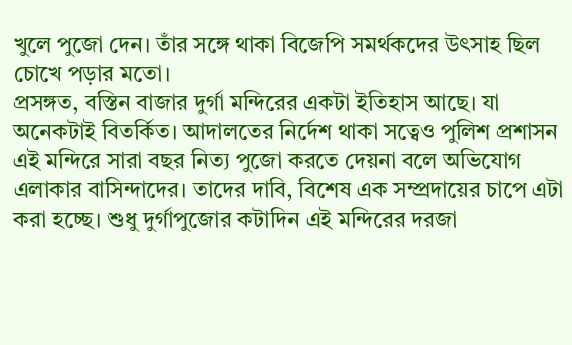খুলে পুজো দেন। তাঁর সঙ্গে থাকা বিজেপি সমর্থকদের উৎসাহ ছিল চোখে পড়ার মতো।
প্রসঙ্গত, বস্তিন বাজার দুর্গা মন্দিরের একটা ইতিহাস আছে। যা অনেকটাই বিতর্কিত। আদালতের নির্দেশ থাকা সত্বেও পুলিশ প্রশাসন এই মন্দিরে সারা বছর নিত্য পুজো করতে দেয়না বলে অভিযোগ এলাকার বাসিন্দাদের। তাদের দাবি, বিশেষ এক সম্প্রদায়ের চাপে এটা করা হচ্ছে। শুধু দুর্গাপুজোর কটাদিন এই মন্দিরের দরজা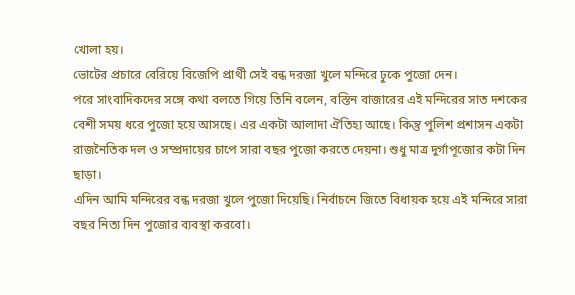খোলা হয়।
ভোটের প্রচারে বেরিয়ে বিজেপি প্রার্থী সেই বন্ধ দরজা খুলে মন্দিরে ঢুকে পুজো দেন।
পরে সাংবাদিকদের সঙ্গে কথা বলতে গিয়ে তিনি বলেন, বস্তিন বাজারের এই মন্দিরের সাত দশকের বেশী সময় ধরে পুজো হয়ে আসছে। এর একটা আলাদা ঐতিহ্য আছে। কিন্তু পুলিশ প্রশাসন একটা রাজনৈতিক দল ও সম্প্রদায়ের চাপে সারা বছর পুজো করতে দেয়না। শুধু মাত্র দুর্গাপূজোর কটা দিন ছাড়া।
এদিন আমি মন্দিরের বন্ধ দরজা খুলে পুজো দিয়েছি। নির্বাচনে জিতে বিধায়ক হয়ে এই মন্দিরে সারা বছর নিত্য দিন পুজোর ব্যবস্থা করবো।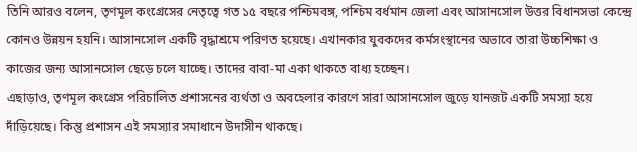তিনি আরও বলেন, তৃণমূল কংগ্রেসের নেতৃত্বে গত ১৫ বছরে পশ্চিমবঙ্গ, পশ্চিম বর্ধমান জেলা এবং আসানসোল উত্তর বিধানসভা কেন্দ্রে কোনও উন্নয়ন হয়নি। আসানসোল একটি বৃদ্ধাশ্রমে পরিণত হয়েছে। এখানকার যুবকদের কর্মসংস্থানের অভাবে তারা উচ্চশিক্ষা ও কাজের জন্য আসানসোল ছেড়ে চলে যাচ্ছে। তাদের বাবা-মা একা থাকতে বাধ্য হচ্ছেন।
এছাড়াও, তৃণমূল কংগ্রেস পরিচালিত প্রশাসনের ব্যর্থতা ও অবহেলার কারণে সারা আসানসোল জুড়ে যানজট একটি সমস্যা হয়ে দাঁড়িয়েছে। কিন্তু প্রশাসন এই সমস্যার সমাধানে উদাসীন থাকছে।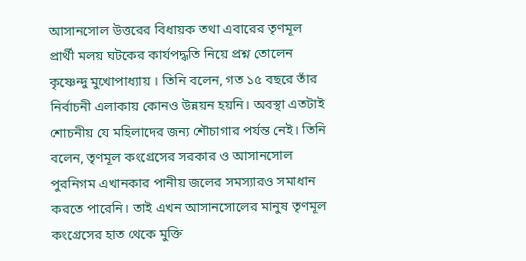আসানসোল উত্তরের বিধায়ক তথা এবারের তৃণমূল প্রার্থী মলয় ঘটকের কার্যপদ্ধতি নিয়ে প্রশ্ন তোলেন কৃষ্ণেন্দু মুখোপাধ্যায় । তিনি বলেন, গত ১৫ বছরে তাঁর নির্বাচনী এলাকায় কোনও উন্নয়ন হয়নি। অবস্থা এতটাই শোচনীয় যে মহিলাদের জন্য শৌচাগার পর্যন্ত নেই। তিনি বলেন, তৃণমূল কংগ্রেসের সরকার ও আসানসোল পুরনিগম এখানকার পানীয় জলের সমস্যারও সমাধান করতে পারেনি। তাই এখন আসানসোলের মানুষ তৃণমূল কংগ্রেসের হাত থেকে মুক্তি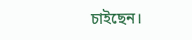চাইছেন।